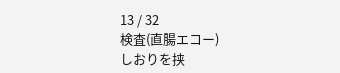13 / 32
検査(直腸エコー)
しおりを挟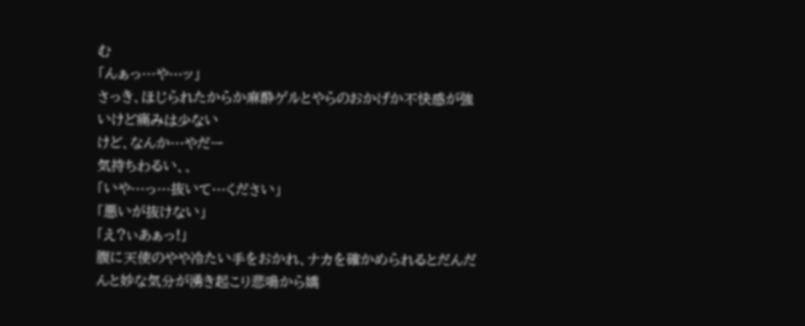む
「んぁっ…や…ッ」
さっき、ほじられたからか麻酔ゲルとやらのおかげか不快感が強いけど痛みは少ない
けど、なんか…やだー
気持ちわるい、、
「いや…っ…抜いて…ください」
「悪いが抜けない」
「え?ぃあぁっ!」
腹に天使のやや冷たい手をおかれ、ナカを確かめられるとだんだんと妙な気分が湧き起こり悲鳴から嬌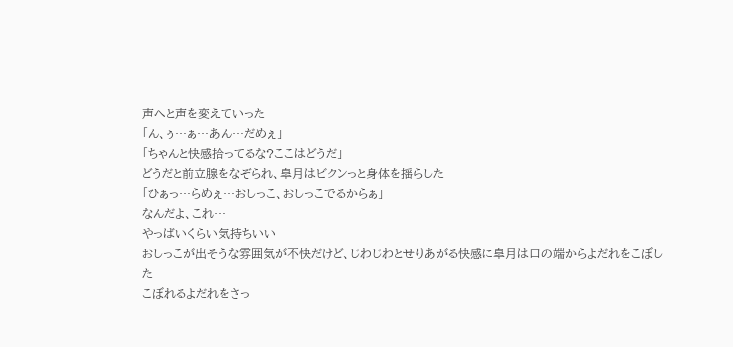声へと声を変えていった
「ん、ぅ…ぁ…あん…だめぇ」
「ちゃんと快感拾ってるな?ここはどうだ」
どうだと前立腺をなぞられ、皐月はビクンっと身体を揺らした
「ひぁっ…らめぇ…おしっこ、おしっこでるからぁ」
なんだよ、これ…
やっばいくらい気持ちいい
おしっこが出そうな雰囲気が不快だけど、じわじわとせりあがる快感に皐月は口の端からよだれをこぼした
こぼれるよだれをさっ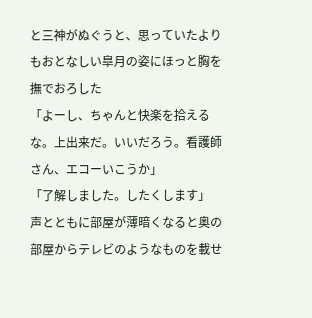と三神がぬぐうと、思っていたよりもおとなしい皐月の姿にほっと胸を撫でおろした
「よーし、ちゃんと快楽を拾えるな。上出来だ。いいだろう。看護師さん、エコーいこうか」
「了解しました。したくします」
声とともに部屋が薄暗くなると奥の部屋からテレビのようなものを載せ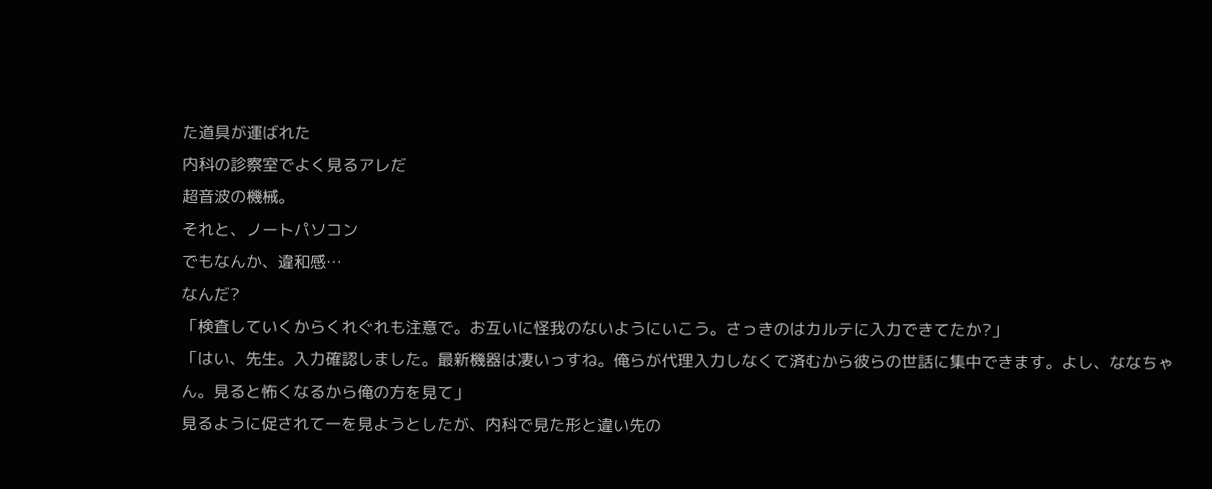た道具が運ばれた
内科の診察室でよく見るアレだ
超音波の機械。
それと、ノートパソコン
でもなんか、違和感…
なんだ?
「検査していくからくれぐれも注意で。お互いに怪我のないようにいこう。さっきのはカルテに入力できてたか?」
「はい、先生。入力確認しました。最新機器は凄いっすね。俺らが代理入力しなくて済むから彼らの世話に集中できます。よし、ななちゃん。見ると怖くなるから俺の方を見て」
見るように促されて一を見ようとしたが、内科で見た形と違い先の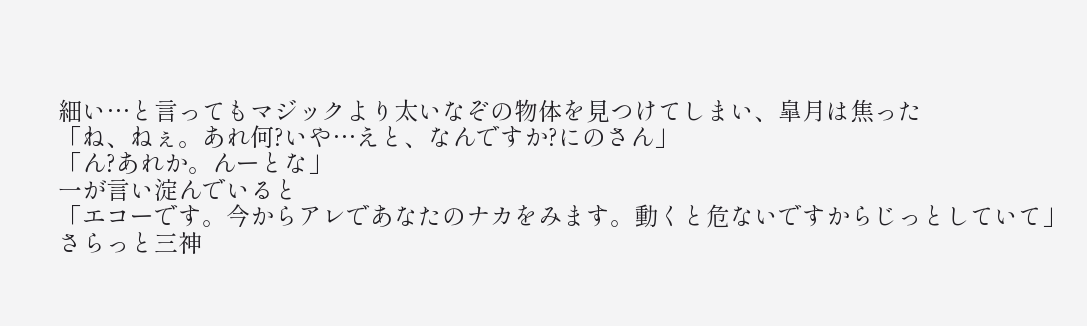細い…と言ってもマジックより太いなぞの物体を見つけてしまい、皐月は焦った
「ね、ねぇ。あれ何?いや…えと、なんですか?にのさん」
「ん?あれか。んーとな」
一が言い淀んでいると
「エコーです。今からアレであなたのナカをみます。動くと危ないですからじっとしていて」
さらっと三神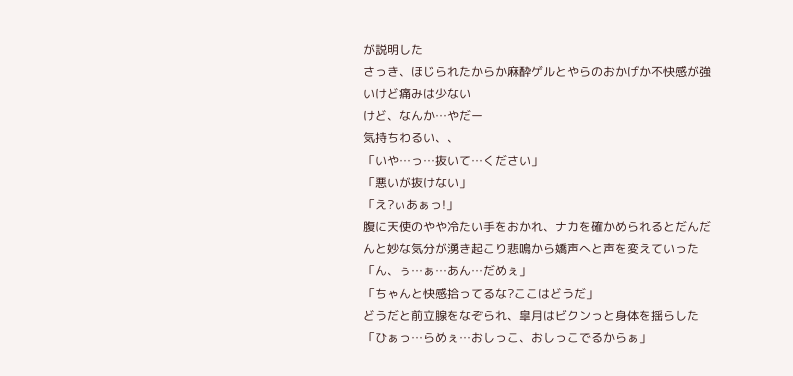が説明した
さっき、ほじられたからか麻酔ゲルとやらのおかげか不快感が強いけど痛みは少ない
けど、なんか…やだー
気持ちわるい、、
「いや…っ…抜いて…ください」
「悪いが抜けない」
「え?ぃあぁっ!」
腹に天使のやや冷たい手をおかれ、ナカを確かめられるとだんだんと妙な気分が湧き起こり悲鳴から嬌声へと声を変えていった
「ん、ぅ…ぁ…あん…だめぇ」
「ちゃんと快感拾ってるな?ここはどうだ」
どうだと前立腺をなぞられ、皐月はビクンっと身体を揺らした
「ひぁっ…らめぇ…おしっこ、おしっこでるからぁ」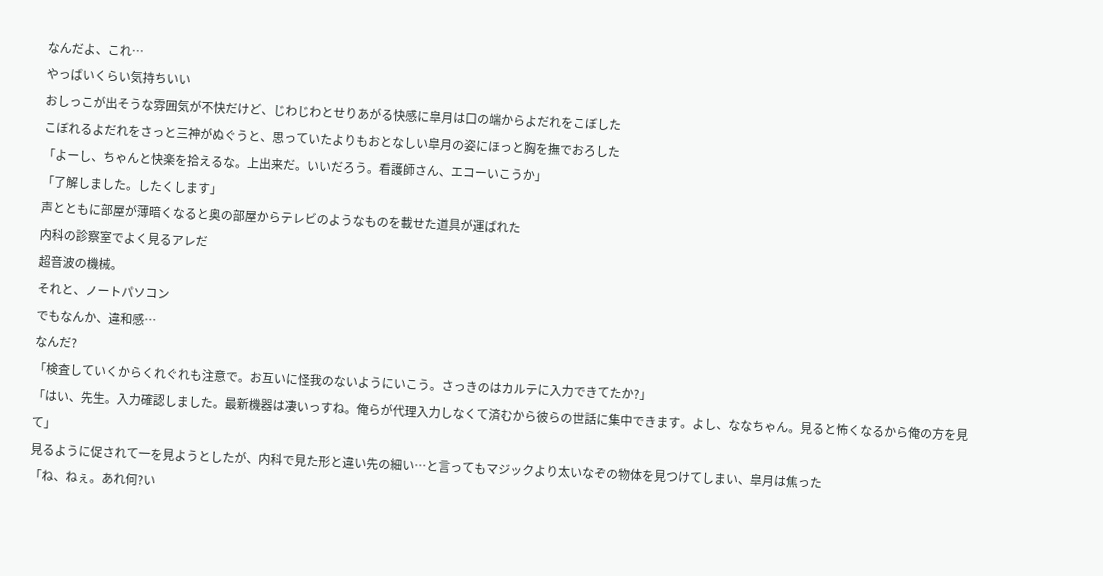なんだよ、これ…
やっばいくらい気持ちいい
おしっこが出そうな雰囲気が不快だけど、じわじわとせりあがる快感に皐月は口の端からよだれをこぼした
こぼれるよだれをさっと三神がぬぐうと、思っていたよりもおとなしい皐月の姿にほっと胸を撫でおろした
「よーし、ちゃんと快楽を拾えるな。上出来だ。いいだろう。看護師さん、エコーいこうか」
「了解しました。したくします」
声とともに部屋が薄暗くなると奥の部屋からテレビのようなものを載せた道具が運ばれた
内科の診察室でよく見るアレだ
超音波の機械。
それと、ノートパソコン
でもなんか、違和感…
なんだ?
「検査していくからくれぐれも注意で。お互いに怪我のないようにいこう。さっきのはカルテに入力できてたか?」
「はい、先生。入力確認しました。最新機器は凄いっすね。俺らが代理入力しなくて済むから彼らの世話に集中できます。よし、ななちゃん。見ると怖くなるから俺の方を見て」
見るように促されて一を見ようとしたが、内科で見た形と違い先の細い…と言ってもマジックより太いなぞの物体を見つけてしまい、皐月は焦った
「ね、ねぇ。あれ何?い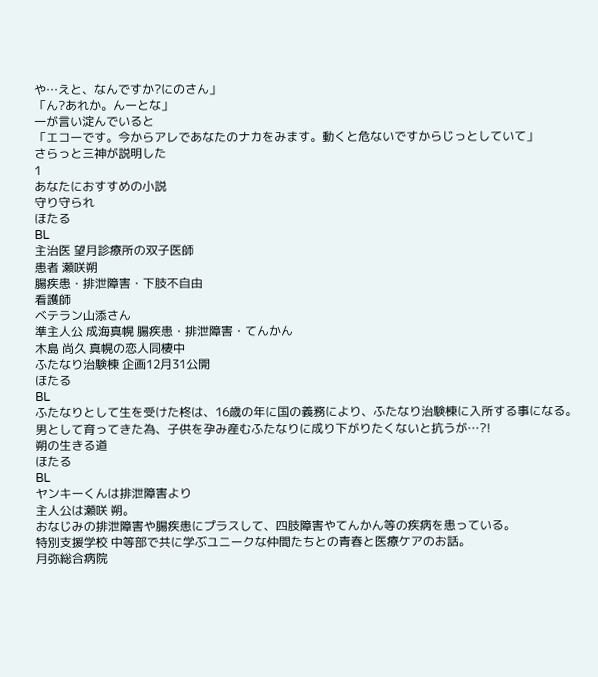や…えと、なんですか?にのさん」
「ん?あれか。んーとな」
一が言い淀んでいると
「エコーです。今からアレであなたのナカをみます。動くと危ないですからじっとしていて」
さらっと三神が説明した
1
あなたにおすすめの小説
守り守られ
ほたる
BL
主治医 望月診療所の双子医師
患者 瀬咲朔
腸疾患・排泄障害・下肢不自由
看護師
ベテラン山添さん
準主人公 成海真幌 腸疾患・排泄障害・てんかん
木島 尚久 真幌の恋人同棲中
ふたなり治験棟 企画12月31公開
ほたる
BL
ふたなりとして生を受けた柊は、16歳の年に国の義務により、ふたなり治験棟に入所する事になる。
男として育ってきた為、子供を孕み産むふたなりに成り下がりたくないと抗うが…?!
朔の生きる道
ほたる
BL
ヤンキーくんは排泄障害より
主人公は瀬咲 朔。
おなじみの排泄障害や腸疾患にプラスして、四肢障害やてんかん等の疾病を患っている。
特別支援学校 中等部で共に学ぶユニークな仲間たちとの青春と医療ケアのお話。
月弥総合病院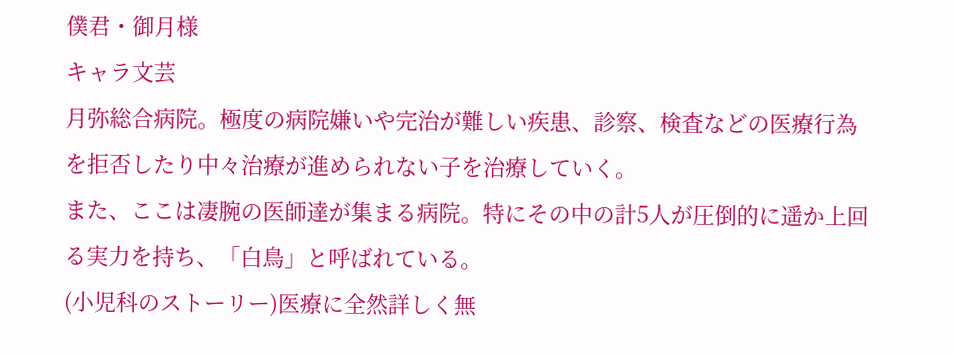僕君・御月様
キャラ文芸
月弥総合病院。極度の病院嫌いや完治が難しい疾患、診察、検査などの医療行為を拒否したり中々治療が進められない子を治療していく。
また、ここは凄腕の医師達が集まる病院。特にその中の計5人が圧倒的に遥か上回る実力を持ち、「白鳥」と呼ばれている。
(小児科のストーリー)医療に全然詳しく無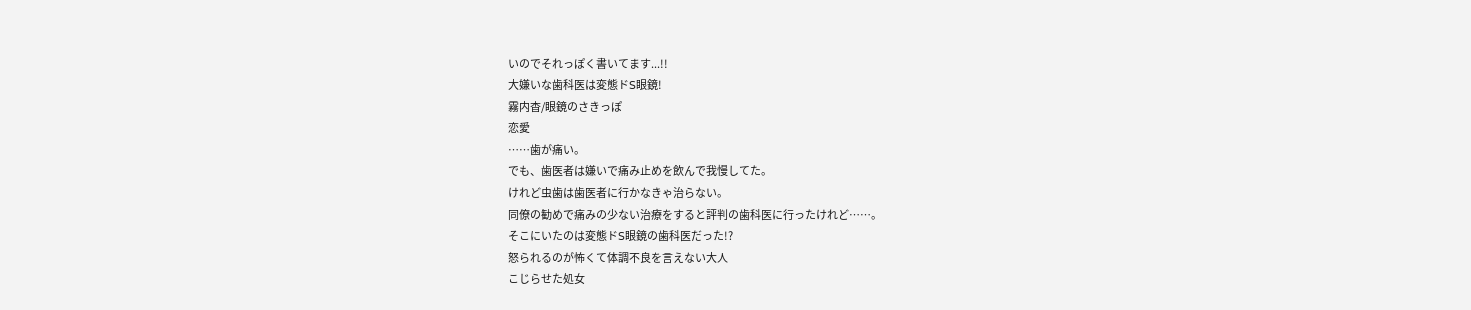いのでそれっぽく書いてます...!!
大嫌いな歯科医は変態ドS眼鏡!
霧内杳/眼鏡のさきっぽ
恋愛
……歯が痛い。
でも、歯医者は嫌いで痛み止めを飲んで我慢してた。
けれど虫歯は歯医者に行かなきゃ治らない。
同僚の勧めで痛みの少ない治療をすると評判の歯科医に行ったけれど……。
そこにいたのは変態ドS眼鏡の歯科医だった!?
怒られるのが怖くて体調不良を言えない大人
こじらせた処女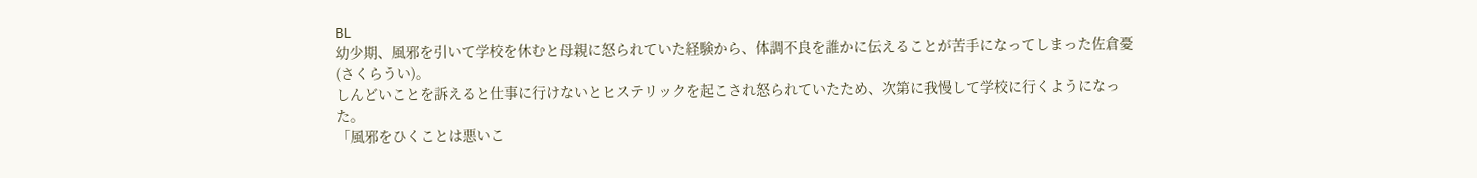BL
幼少期、風邪を引いて学校を休むと母親に怒られていた経験から、体調不良を誰かに伝えることが苦手になってしまった佐倉憂(さくらうい)。
しんどいことを訴えると仕事に行けないとヒステリックを起こされ怒られていたため、次第に我慢して学校に行くようになった。
「風邪をひくことは悪いこ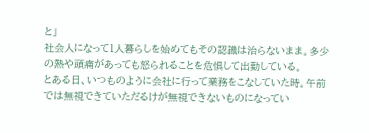と」
社会人になって1人暮らしを始めてもその認識は治らないまま。多少の熱や頭痛があっても怒られることを危惧して出勤している。
とある日、いつものように会社に行って業務をこなしていた時。午前では無視できていただるけが無視できないものになってい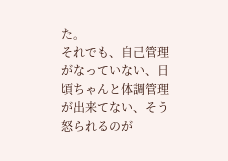た。
それでも、自己管理がなっていない、日頃ちゃんと体調管理が出来てない、そう怒られるのが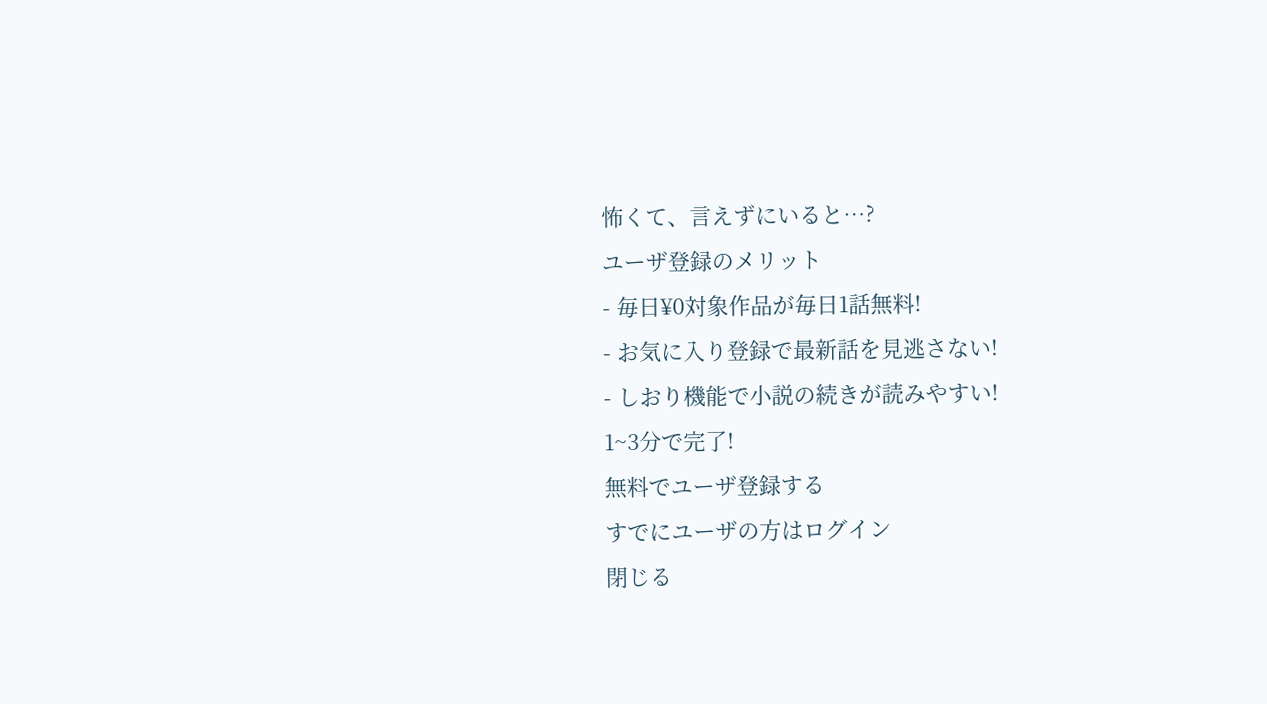怖くて、言えずにいると…?
ユーザ登録のメリット
- 毎日¥0対象作品が毎日1話無料!
- お気に入り登録で最新話を見逃さない!
- しおり機能で小説の続きが読みやすい!
1~3分で完了!
無料でユーザ登録する
すでにユーザの方はログイン
閉じる